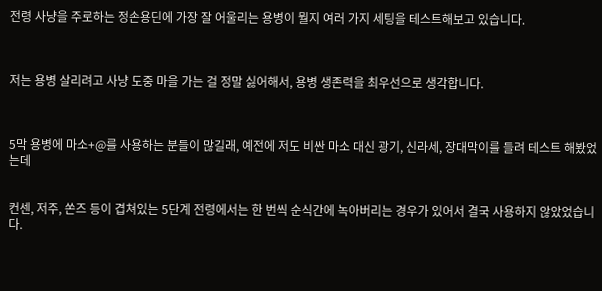전령 사냥을 주로하는 정손용딘에 가장 잘 어울리는 용병이 뭘지 여러 가지 세팅을 테스트해보고 있습니다.



저는 용병 살리려고 사냥 도중 마을 가는 걸 정말 싫어해서, 용병 생존력을 최우선으로 생각합니다.



5막 용병에 마소+@를 사용하는 분들이 많길래, 예전에 저도 비싼 마소 대신 광기, 신라세, 장대막이를 들려 테스트 해봤었는데


컨센, 저주, 쏜즈 등이 겹쳐있는 5단계 전령에서는 한 번씩 순식간에 녹아버리는 경우가 있어서 결국 사용하지 않았었습니다.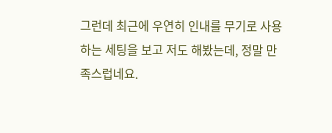그런데 최근에 우연히 인내를 무기로 사용하는 세팅을 보고 저도 해봤는데, 정말 만족스럽네요.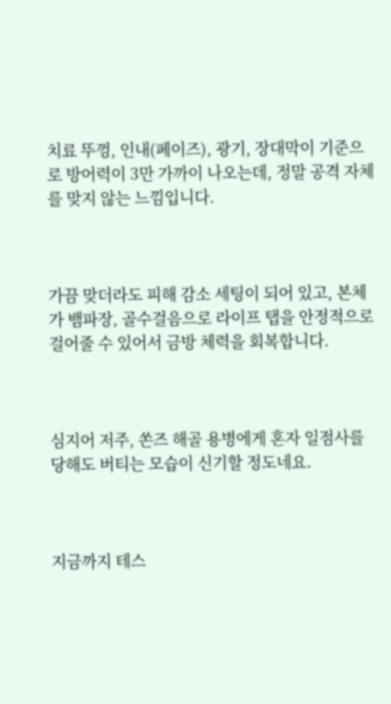치료 뚜껑, 인내(페이즈), 광기, 장대막이 기준으로 방어력이 3만 가까이 나오는데, 정말 공격 자체를 맞지 않는 느낌입니다.



가끔 맞더라도 피해 감소 세팅이 되어 있고, 본체가 뱀파장, 골수걸음으로 라이프 탭을 안정적으로 걸어줄 수 있어서 금방 체력을 회복합니다.



심지어 저주, 쏜즈 해골 용병에게 혼자 일점사를 당해도 버티는 모습이 신기할 정도네요.



지금까지 테스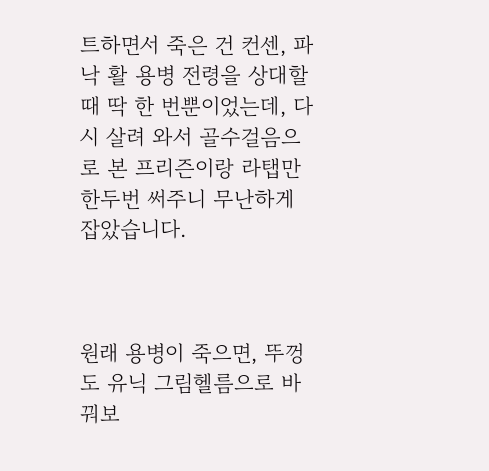트하면서 죽은 건 컨센, 파낙 활 용병 전령을 상대할때 딱 한 번뿐이었는데, 다시 살려 와서 골수걸음으로 본 프리즌이랑 라탭만 한두번 써주니 무난하게 잡았습니다.



원래 용병이 죽으면, 뚜껑도 유닉 그림헬름으로 바꿔보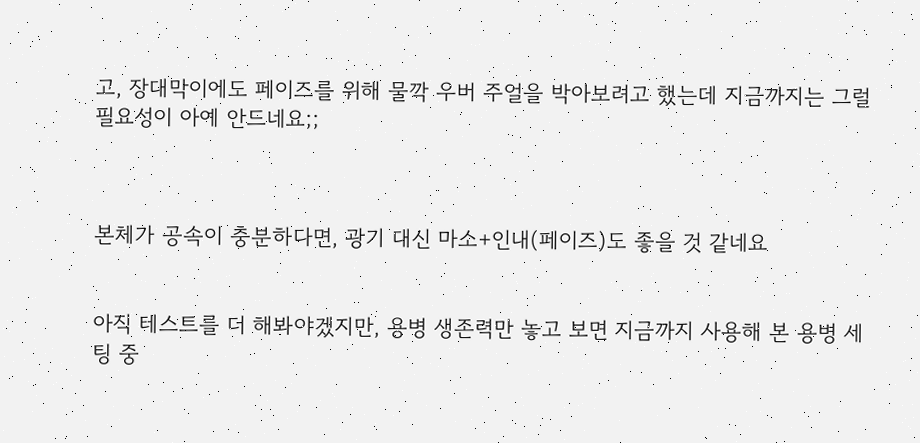고, 장대막이에도 페이즈를 위해 물깍 우버 주얼을 박아보려고 했는데 지금까지는 그럴 필요성이 아예 안드네요;;



본체가 공속이 충분하다면, 광기 대신 마소+인내(페이즈)도 좋을 것 같네요


아직 테스트를 더 해봐야겠지만, 용병 생존력만 놓고 보면 지금까지 사용해 본 용병 세팅 중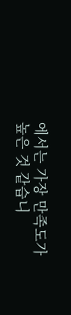에서는 가장 만족도가 높은 것 같습니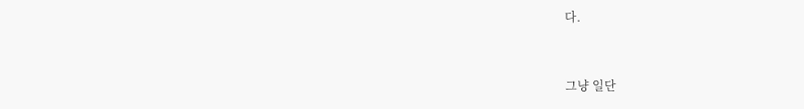다.


그냥 일단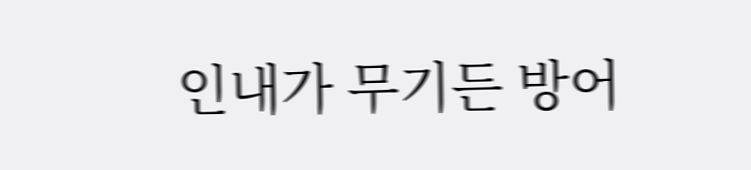인내가 무기든 방어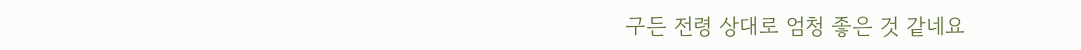구든 전령 상대로 엄청 좋은 것 같네요